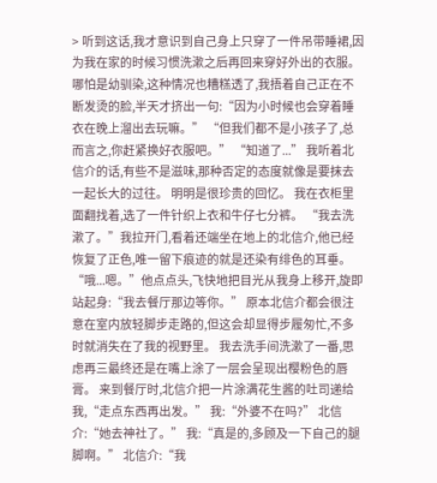> 听到这话,我才意识到自己身上只穿了一件吊带睡裙,因为我在家的时候习惯洗漱之后再回来穿好外出的衣服。 哪怕是幼驯染,这种情况也糟糕透了,我捂着自己正在不断发烫的脸,半天才挤出一句:“因为小时候也会穿着睡衣在晚上溜出去玩嘛。” “但我们都不是小孩子了,总而言之,你赶紧换好衣服吧。” “知道了...” 我听着北信介的话,有些不是滋味,那种否定的态度就像是要抹去一起长大的过往。 明明是很珍贵的回忆。 我在衣柜里面翻找着,选了一件针织上衣和牛仔七分裤。 “我去洗漱了。”我拉开门,看着还端坐在地上的北信介,他已经恢复了正色,唯一留下痕迹的就是还染有绯色的耳垂。 “哦...嗯。”他点点头,飞快地把目光从我身上移开,旋即站起身:“我去餐厅那边等你。” 原本北信介都会很注意在室内放轻脚步走路的,但这会却显得步履匆忙,不多时就消失在了我的视野里。 我去洗手间洗漱了一番,思虑再三最终还是在嘴上涂了一层会呈现出樱粉色的唇膏。 来到餐厅时,北信介把一片涂满花生酱的吐司递给我,“走点东西再出发。” 我:“外婆不在吗?” 北信介:“她去神社了。” 我:“真是的,多顾及一下自己的腿脚啊。” 北信介:“我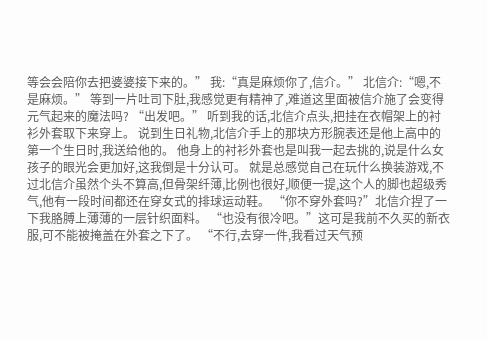等会会陪你去把婆婆接下来的。” 我:“真是麻烦你了,信介。” 北信介:“嗯,不是麻烦。” 等到一片吐司下肚,我感觉更有精神了,难道这里面被信介施了会变得元气起来的魔法吗? “出发吧。” 听到我的话,北信介点头,把挂在衣帽架上的衬衫外套取下来穿上。 说到生日礼物,北信介手上的那块方形腕表还是他上高中的第一个生日时,我送给他的。 他身上的衬衫外套也是叫我一起去挑的,说是什么女孩子的眼光会更加好,这我倒是十分认可。 就是总感觉自己在玩什么换装游戏,不过北信介虽然个头不算高,但骨架纤薄,比例也很好,顺便一提,这个人的脚也超级秀气,他有一段时间都还在穿女式的排球运动鞋。 “你不穿外套吗?”北信介捏了一下我胳膊上薄薄的一层针织面料。 “也没有很冷吧。”这可是我前不久买的新衣服,可不能被掩盖在外套之下了。 “不行,去穿一件,我看过天气预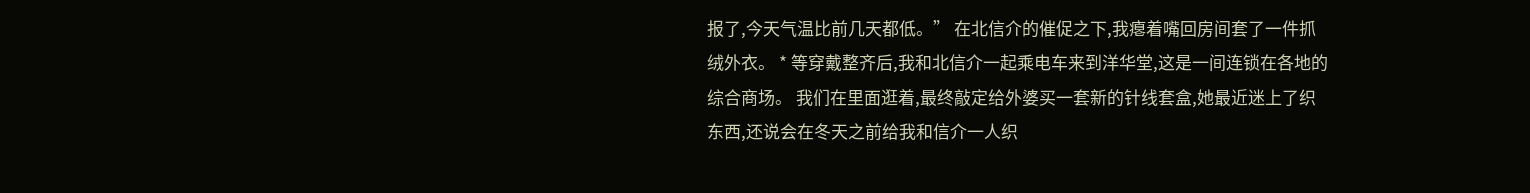报了,今天气温比前几天都低。” 在北信介的催促之下,我瘪着嘴回房间套了一件抓绒外衣。 * 等穿戴整齐后,我和北信介一起乘电车来到洋华堂,这是一间连锁在各地的综合商场。 我们在里面逛着,最终敲定给外婆买一套新的针线套盒,她最近迷上了织东西,还说会在冬天之前给我和信介一人织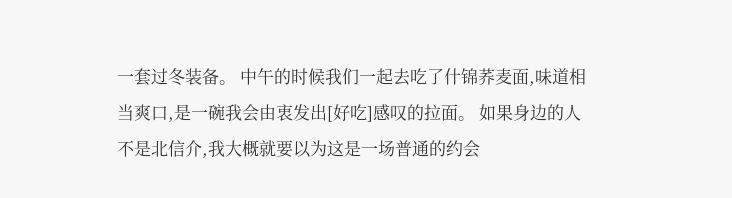一套过冬装备。 中午的时候我们一起去吃了什锦荞麦面,味道相当爽口,是一碗我会由衷发出[好吃]感叹的拉面。 如果身边的人不是北信介,我大概就要以为这是一场普通的约会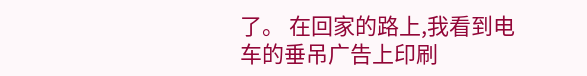了。 在回家的路上,我看到电车的垂吊广告上印刷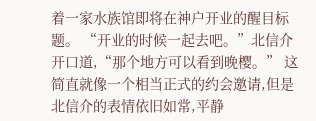着一家水族馆即将在神户开业的醒目标题。 “开业的时候一起去吧。”北信介开口道,“那个地方可以看到晚樱。” 这简直就像一个相当正式的约会邀请,但是北信介的表情依旧如常,平静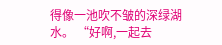得像一池吹不皱的深绿湖水。 “好啊,一起去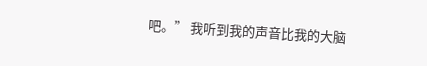吧。” 我听到我的声音比我的大脑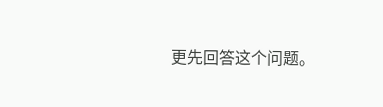更先回答这个问题。